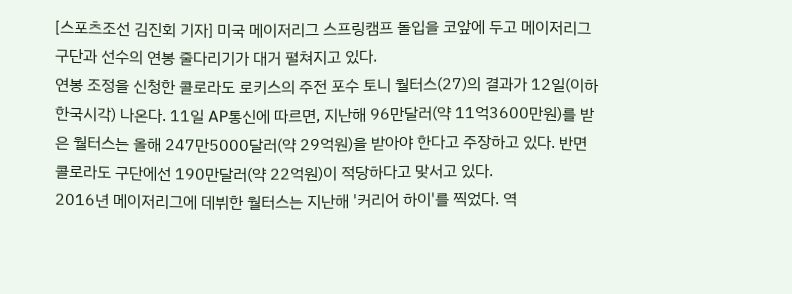[스포츠조선 김진회 기자] 미국 메이저리그 스프링캠프 돌입을 코앞에 두고 메이저리그 구단과 선수의 연봉 줄다리기가 대거 펼쳐지고 있다.
연봉 조정을 신청한 콜로라도 로키스의 주전 포수 토니 월터스(27)의 결과가 12일(이하 한국시각) 나온다. 11일 AP통신에 따르면, 지난해 96만달러(약 11억3600만원)를 받은 월터스는 올해 247만5000달러(약 29억원)을 받아야 한다고 주장하고 있다. 반면 콜로라도 구단에선 190만달러(약 22억원)이 적당하다고 맞서고 있다.
2016년 메이저리그에 데뷔한 월터스는 지난해 '커리어 하이'를 찍었다. 역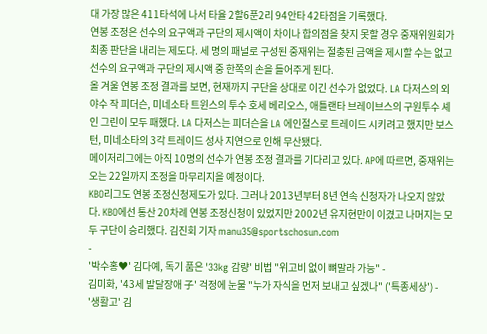대 가장 많은 411타석에 나서 타율 2할6푼2리 94안타 42타점을 기록했다.
연봉 조정은 선수의 요구액과 구단의 제시액이 차이나 합의점을 찾지 못할 경우 중재위원회가 최종 판단을 내리는 제도다. 세 명의 패널로 구성된 중재위는 절충된 금액을 제시할 수는 없고 선수의 요구액과 구단의 제시액 중 한쪽의 손을 들어주게 된다.
올 겨울 연봉 조정 결과를 보면, 현재까지 구단을 상대로 이긴 선수가 없었다. LA 다저스의 외야수 작 피더슨, 미네소타 트윈스의 투수 호세 베리오스, 애틀랜타 브레이브스의 구원투수 셰인 그린이 모두 패했다. LA 다저스는 피더슨을 LA 에인절스로 트레이드 시키려고 했지만 보스턴, 미네소타의 3각 트레이드 성사 지연으로 인해 무산됐다.
메이저리그에는 아직 10명의 선수가 연봉 조정 결과를 기다리고 있다. AP에 따르면, 중재위는 오는 22일까지 조정을 마무리지을 예정이다.
KBO리그도 연봉 조정신청제도가 있다. 그러나 2013년부터 8년 연속 신청자가 나오지 않았다. KBO에선 통산 20차례 연봉 조정신청이 있었지만 2002년 유지현만이 이겼고 나머지는 모두 구단이 승리했다. 김진회 기자 manu35@sportschosun.com
-
'박수홍♥' 김다예, 독기 품은 '33kg 감량' 비법 "위고비 없이 뼈말라 가능" -
김미화, '43세 발달장애 子' 걱정에 눈물 "누가 자식을 먼저 보내고 싶겠나" ('특종세상') -
'생활고' 김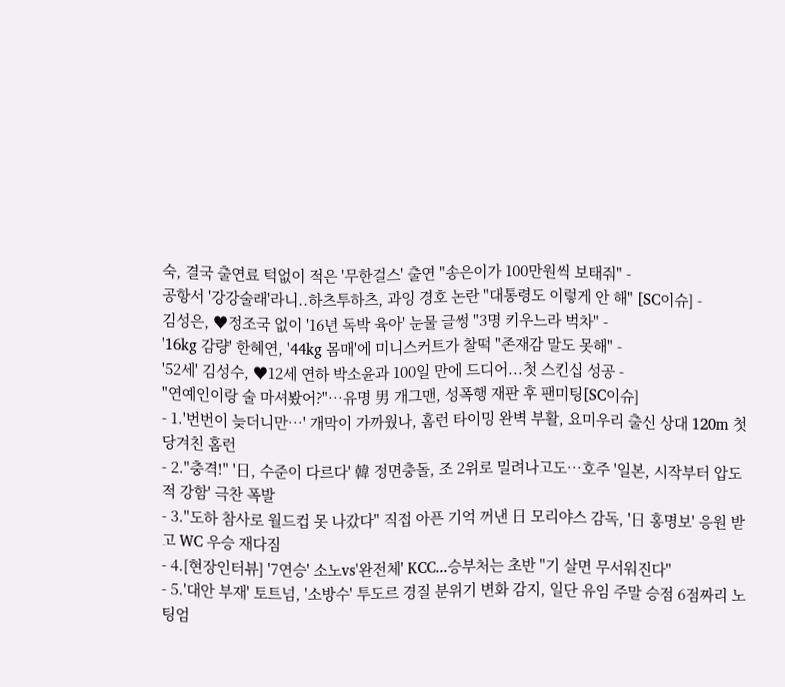숙, 결국 출연료 턱없이 적은 '무한걸스' 출연 "송은이가 100만원씩 보태줘" -
공항서 '강강술래'라니..하츠투하츠, 과잉 경호 논란 "대통령도 이렇게 안 해" [SC이슈] -
김성은, ♥정조국 없이 '16년 독박 육아' 눈물 글썽 "3명 키우느라 벅차" -
'16kg 감량' 한혜연, '44kg 몸매'에 미니스커트가 찰떡 "존재감 말도 못해" -
'52세' 김성수, ♥12세 연하 박소윤과 100일 만에 드디어...첫 스킨십 성공 -
"연예인이랑 술 마셔봤어?"…유명 男 개그맨, 성폭행 재판 후 팬미팅[SC이슈]
- 1.'번번이 늦더니만…' 개막이 가까웠나, 홈런 타이밍 완벽 부활, 요미우리 출신 상대 120m 첫 당겨친 홈런
- 2."충격!" '日, 수준이 다르다' 韓 정면충돌, 조 2위로 밀려나고도…호주 '일본, 시작부터 압도적 강함' 극찬 폭발
- 3."도하 참사로 월드컵 못 나갔다" 직접 아픈 기억 꺼낸 日 모리야스 감독, '日 홍명보' 응원 받고 WC 우승 재다짐
- 4.[현장인터뷰] '7연승' 소노vs'완전체' KCC...승부처는 초반 "기 살면 무서워진다"
- 5.'대안 부재' 토트넘, '소방수' 투도르 경질 분위기 변화 감지, 일단 유임 주말 승점 6점짜리 노팅엄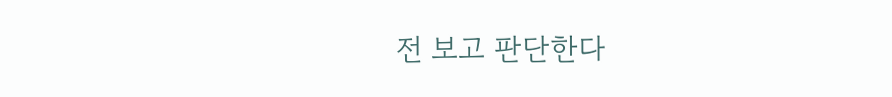전 보고 판단한다